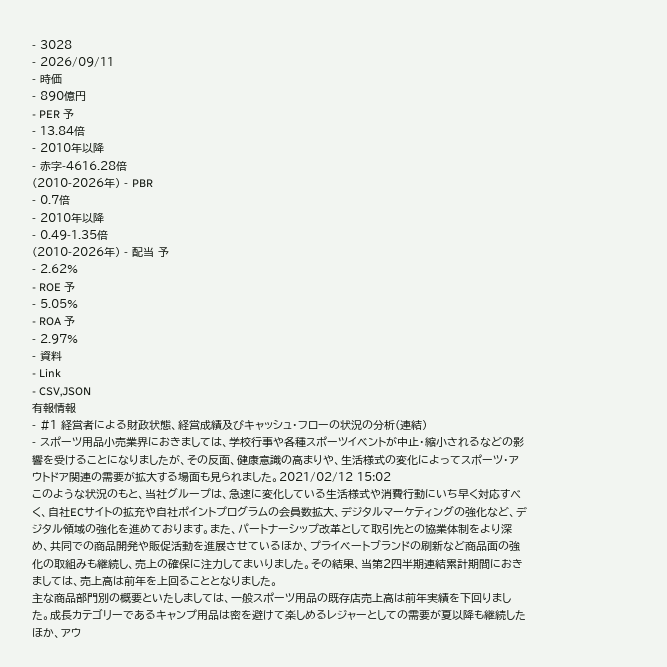- 3028
- 2026/09/11
- 時価
- 890億円
- PER 予
- 13.84倍
- 2010年以降
- 赤字-4616.28倍
(2010-2026年) - PBR
- 0.7倍
- 2010年以降
- 0.49-1.35倍
(2010-2026年) - 配当 予
- 2.62%
- ROE 予
- 5.05%
- ROA 予
- 2.97%
- 資料
- Link
- CSV,JSON
有報情報
- #1 経営者による財政状態、経営成績及びキャッシュ・フローの状況の分析(連結)
- スポーツ用品小売業界におきましては、学校行事や各種スポーツイベントが中止・縮小されるなどの影響を受けることになりましたが、その反面、健康意識の高まりや、生活様式の変化によってスポーツ・アウトドア関連の需要が拡大する場面も見られました。2021/02/12 15:02
このような状況のもと、当社グループは、急速に変化している生活様式や消費行動にいち早く対応すべく、自社ECサイトの拡充や自社ポイントプログラムの会員数拡大、デジタルマーケティングの強化など、デジタル領域の強化を進めております。また、パートナーシップ改革として取引先との協業体制をより深め、共同での商品開発や販促活動を進展させているほか、プライベートブランドの刷新など商品面の強化の取組みも継続し、売上の確保に注力してまいりました。その結果、当第2四半期連結累計期間におきましては、売上高は前年を上回ることとなりました。
主な商品部門別の概要といたしましては、一般スポーツ用品の既存店売上高は前年実績を下回りました。成長カテゴリーであるキャンプ用品は密を避けて楽しめるレジャーとしての需要が夏以降も継続したほか、アウ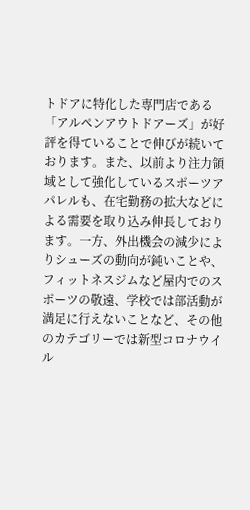トドアに特化した専門店である「アルペンアウトドアーズ」が好評を得ていることで伸びが続いております。また、以前より注力領域として強化しているスポーツアパレルも、在宅勤務の拡大などによる需要を取り込み伸長しております。一方、外出機会の減少によりシューズの動向が鈍いことや、フィットネスジムなど屋内でのスポーツの敬遠、学校では部活動が満足に行えないことなど、その他のカテゴリーでは新型コロナウイル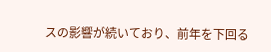スの影響が続いており、前年を下回る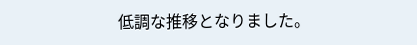低調な推移となりました。